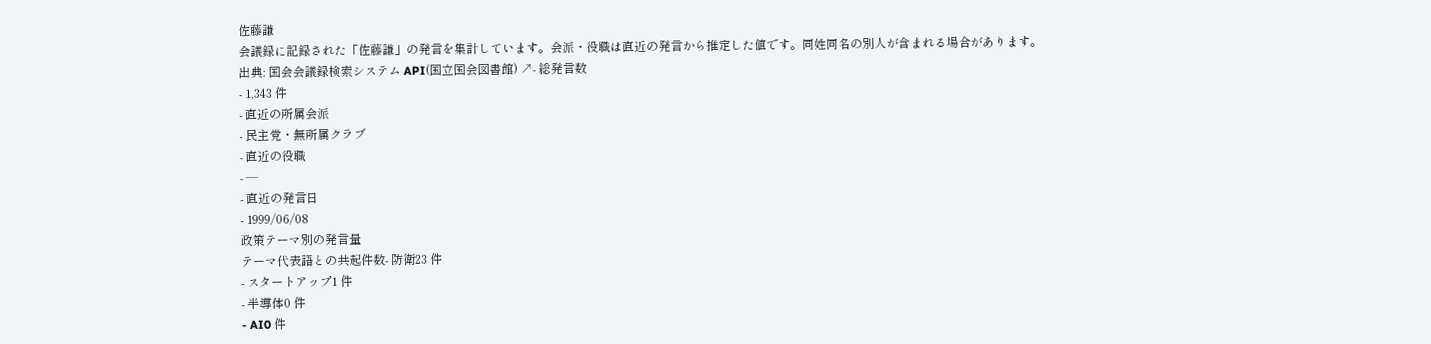佐藤謙
会議録に記録された「佐藤謙」の発言を集計しています。会派・役職は直近の発言から推定した値です。同姓同名の別人が含まれる場合があります。
出典: 国会会議録検索システム API(国立国会図書館) ↗- 総発言数
- 1,343 件
- 直近の所属会派
- 民主党・無所属クラブ
- 直近の役職
- —
- 直近の発言日
- 1999/06/08
政策テーマ別の発言量
テーマ代表語との共起件数- 防衛23 件
- スタートアップ1 件
- 半導体0 件
- AI0 件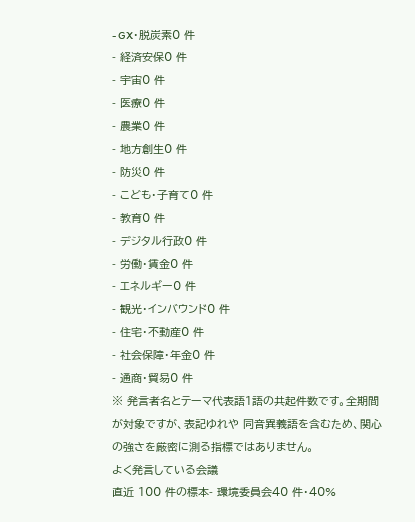- GX・脱炭素0 件
- 経済安保0 件
- 宇宙0 件
- 医療0 件
- 農業0 件
- 地方創生0 件
- 防災0 件
- こども・子育て0 件
- 教育0 件
- デジタル行政0 件
- 労働・賃金0 件
- エネルギー0 件
- 観光・インバウンド0 件
- 住宅・不動産0 件
- 社会保障・年金0 件
- 通商・貿易0 件
※ 発言者名とテーマ代表語1語の共起件数です。全期間が対象ですが、表記ゆれや 同音異義語を含むため、関心の強さを厳密に測る指標ではありません。
よく発言している会議
直近 100 件の標本- 環境委員会40 件・40%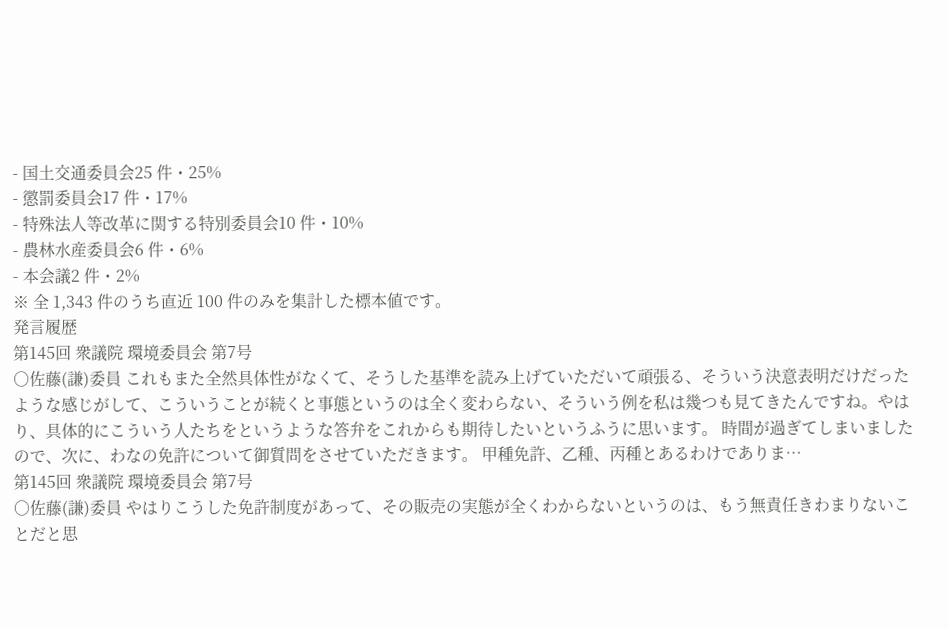- 国土交通委員会25 件・25%
- 懲罰委員会17 件・17%
- 特殊法人等改革に関する特別委員会10 件・10%
- 農林水産委員会6 件・6%
- 本会議2 件・2%
※ 全 1,343 件のうち直近 100 件のみを集計した標本値です。
発言履歴
第145回 衆議院 環境委員会 第7号
○佐藤(謙)委員 これもまた全然具体性がなくて、そうした基準を読み上げていただいて頑張る、そういう決意表明だけだったような感じがして、こういうことが続くと事態というのは全く変わらない、そういう例を私は幾つも見てきたんですね。やはり、具体的にこういう人たちをというような答弁をこれからも期待したいというふうに思います。 時間が過ぎてしまいましたので、次に、わなの免許について御質問をさせていただきます。 甲種免許、乙種、丙種とあるわけでありま…
第145回 衆議院 環境委員会 第7号
○佐藤(謙)委員 やはりこうした免許制度があって、その販売の実態が全くわからないというのは、もう無責任きわまりないことだと思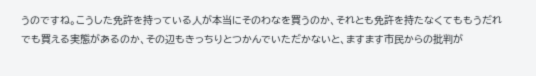うのですね。こうした免許を持っている人が本当にそのわなを買うのか、それとも免許を持たなくてももうだれでも買える実態があるのか、その辺もきっちりとつかんでいただかないと、ますます市民からの批判が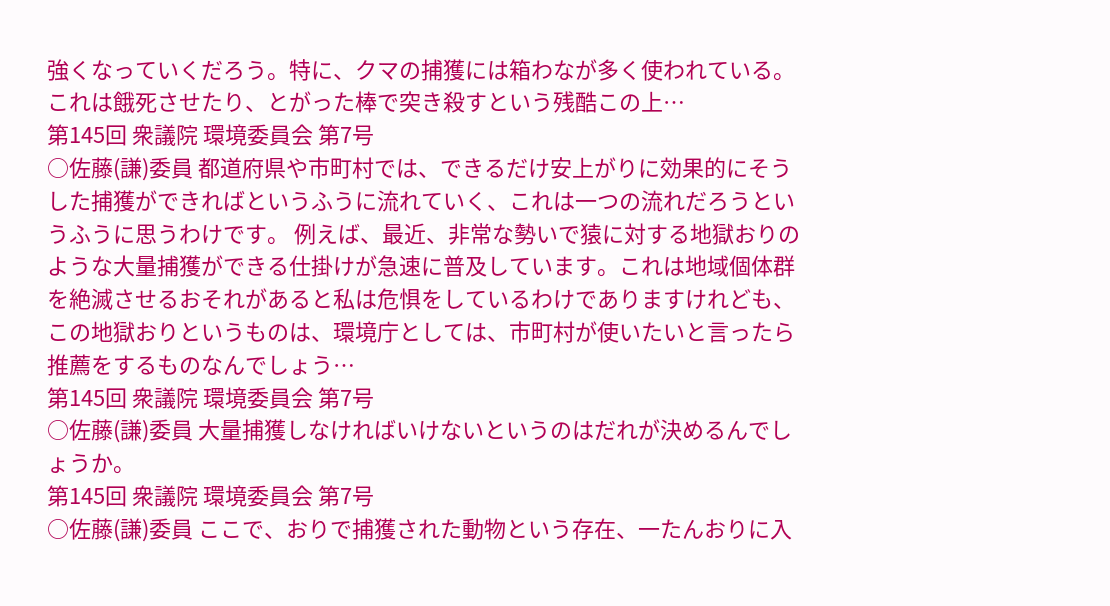強くなっていくだろう。特に、クマの捕獲には箱わなが多く使われている。これは餓死させたり、とがった棒で突き殺すという残酷この上…
第145回 衆議院 環境委員会 第7号
○佐藤(謙)委員 都道府県や市町村では、できるだけ安上がりに効果的にそうした捕獲ができればというふうに流れていく、これは一つの流れだろうというふうに思うわけです。 例えば、最近、非常な勢いで猿に対する地獄おりのような大量捕獲ができる仕掛けが急速に普及しています。これは地域個体群を絶滅させるおそれがあると私は危惧をしているわけでありますけれども、この地獄おりというものは、環境庁としては、市町村が使いたいと言ったら推薦をするものなんでしょう…
第145回 衆議院 環境委員会 第7号
○佐藤(謙)委員 大量捕獲しなければいけないというのはだれが決めるんでしょうか。
第145回 衆議院 環境委員会 第7号
○佐藤(謙)委員 ここで、おりで捕獲された動物という存在、一たんおりに入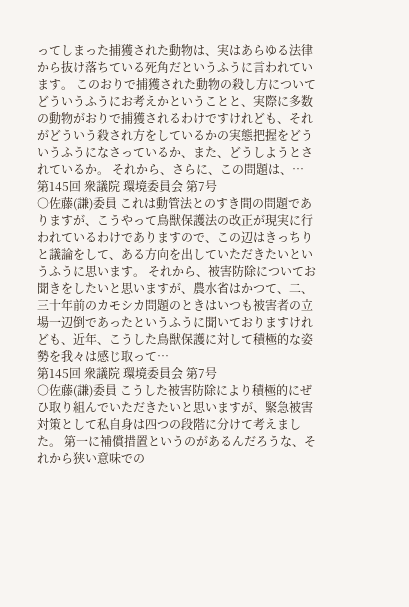ってしまった捕獲された動物は、実はあらゆる法律から抜け落ちている死角だというふうに言われています。 このおりで捕獲された動物の殺し方についてどういうふうにお考えかということと、実際に多数の動物がおりで捕獲されるわけですけれども、それがどういう殺され方をしているかの実態把握をどういうふうになさっているか、また、どうしようとされているか。 それから、さらに、この問題は、…
第145回 衆議院 環境委員会 第7号
○佐藤(謙)委員 これは動管法とのすき間の問題でありますが、こうやって鳥獣保護法の改正が現実に行われているわけでありますので、この辺はきっちりと議論をして、ある方向を出していただきたいというふうに思います。 それから、被害防除についてお聞きをしたいと思いますが、農水省はかつて、二、三十年前のカモシカ問題のときはいつも被害者の立場一辺倒であったというふうに聞いておりますけれども、近年、こうした鳥獣保護に対して積極的な姿勢を我々は感じ取って…
第145回 衆議院 環境委員会 第7号
○佐藤(謙)委員 こうした被害防除により積極的にぜひ取り組んでいただきたいと思いますが、緊急被害対策として私自身は四つの段階に分けて考えました。 第一に補償措置というのがあるんだろうな、それから狭い意味での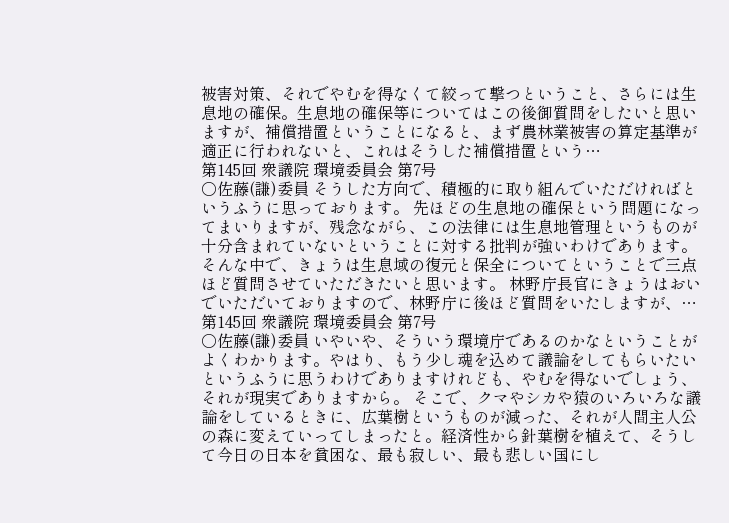被害対策、それでやむを得なくて絞って撃つということ、さらには生息地の確保。生息地の確保等についてはこの後御質問をしたいと思いますが、補償措置ということになると、まず農林業被害の算定基準が適正に行われないと、これはそうした補償措置という…
第145回 衆議院 環境委員会 第7号
○佐藤(謙)委員 そうした方向で、積極的に取り組んでいただければというふうに思っております。 先ほどの生息地の確保という問題になってまいりますが、残念ながら、この法律には生息地管理というものが十分含まれていないということに対する批判が強いわけであります。そんな中で、きょうは生息域の復元と保全についてということで三点ほど質問させていただきたいと思います。 林野庁長官にきょうはおいでいただいておりますので、林野庁に後ほど質問をいたしますが、…
第145回 衆議院 環境委員会 第7号
○佐藤(謙)委員 いやいや、そういう環境庁であるのかなということがよくわかります。やはり、もう少し魂を込めて議論をしてもらいたいというふうに思うわけでありますけれども、やむを得ないでしょう、それが現実でありますから。 そこで、クマやシカや猿のいろいろな議論をしているときに、広葉樹というものが減った、それが人間主人公の森に変えていってしまったと。経済性から針葉樹を植えて、そうして今日の日本を貧困な、最も寂しい、最も悲しい国にし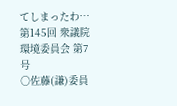てしまったわ…
第145回 衆議院 環境委員会 第7号
○佐藤(謙)委員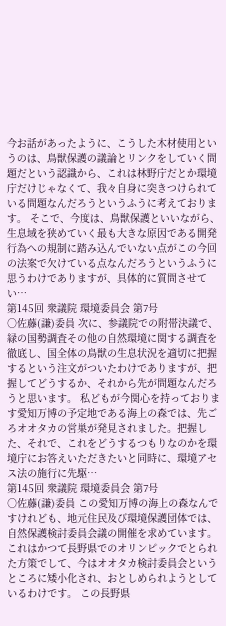今お話があったように、こうした木材使用というのは、鳥獣保護の議論とリンクをしていく問題だという認識から、これは林野庁だとか環境庁だけじゃなくて、我々自身に突きつけられている問題なんだろうというふうに考えております。 そこで、今度は、鳥獣保護といいながら、生息域を狭めていく最も大きな原因である開発行為への規制に踏み込んでいない点がこの今回の法案で欠けている点なんだろうというふうに思うわけでありますが、具体的に質問させてい…
第145回 衆議院 環境委員会 第7号
○佐藤(謙)委員 次に、参議院での附帯決議で、緑の国勢調査その他の自然環境に関する調査を徹底し、国全体の鳥獣の生息状況を適切に把握するという注文がついたわけでありますが、把握してどうするか、それから先が問題なんだろうと思います。 私どもが今関心を持っております愛知万博の予定地である海上の森では、先ごろオオタカの営巣が発見されました。把握した、それで、これをどうするつもりなのかを環境庁にお答えいただきたいと同時に、環境アセス法の施行に先駆…
第145回 衆議院 環境委員会 第7号
○佐藤(謙)委員 この愛知万博の海上の森なんですけれども、地元住民及び環境保護団体では、自然保護検討委員会議の開催を求めています。これはかつて長野県でのオリンピックでとられた方策でして、今はオオタカ検討委員会というところに矮小化され、おとしめられようとしているわけです。 この長野県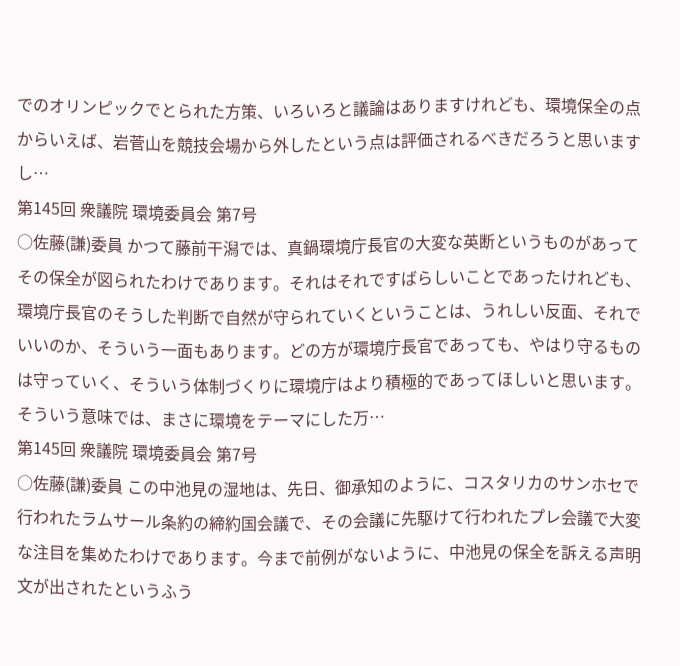でのオリンピックでとられた方策、いろいろと議論はありますけれども、環境保全の点からいえば、岩菅山を競技会場から外したという点は評価されるべきだろうと思いますし…
第145回 衆議院 環境委員会 第7号
○佐藤(謙)委員 かつて藤前干潟では、真鍋環境庁長官の大変な英断というものがあってその保全が図られたわけであります。それはそれですばらしいことであったけれども、環境庁長官のそうした判断で自然が守られていくということは、うれしい反面、それでいいのか、そういう一面もあります。どの方が環境庁長官であっても、やはり守るものは守っていく、そういう体制づくりに環境庁はより積極的であってほしいと思います。 そういう意味では、まさに環境をテーマにした万…
第145回 衆議院 環境委員会 第7号
○佐藤(謙)委員 この中池見の湿地は、先日、御承知のように、コスタリカのサンホセで行われたラムサール条約の締約国会議で、その会議に先駆けて行われたプレ会議で大変な注目を集めたわけであります。今まで前例がないように、中池見の保全を訴える声明文が出されたというふう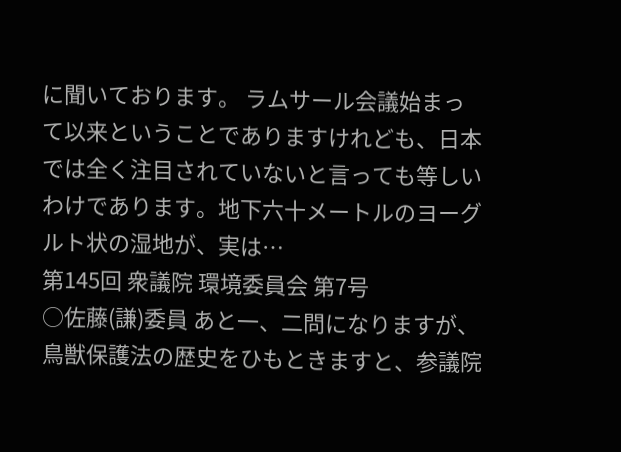に聞いております。 ラムサール会議始まって以来ということでありますけれども、日本では全く注目されていないと言っても等しいわけであります。地下六十メートルのヨーグルト状の湿地が、実は…
第145回 衆議院 環境委員会 第7号
○佐藤(謙)委員 あと一、二問になりますが、鳥獣保護法の歴史をひもときますと、参議院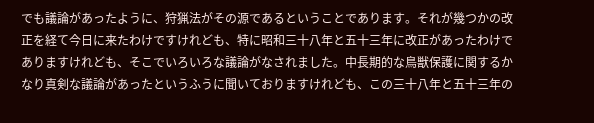でも議論があったように、狩猟法がその源であるということであります。それが幾つかの改正を経て今日に来たわけですけれども、特に昭和三十八年と五十三年に改正があったわけでありますけれども、そこでいろいろな議論がなされました。中長期的な鳥獣保護に関するかなり真剣な議論があったというふうに聞いておりますけれども、この三十八年と五十三年の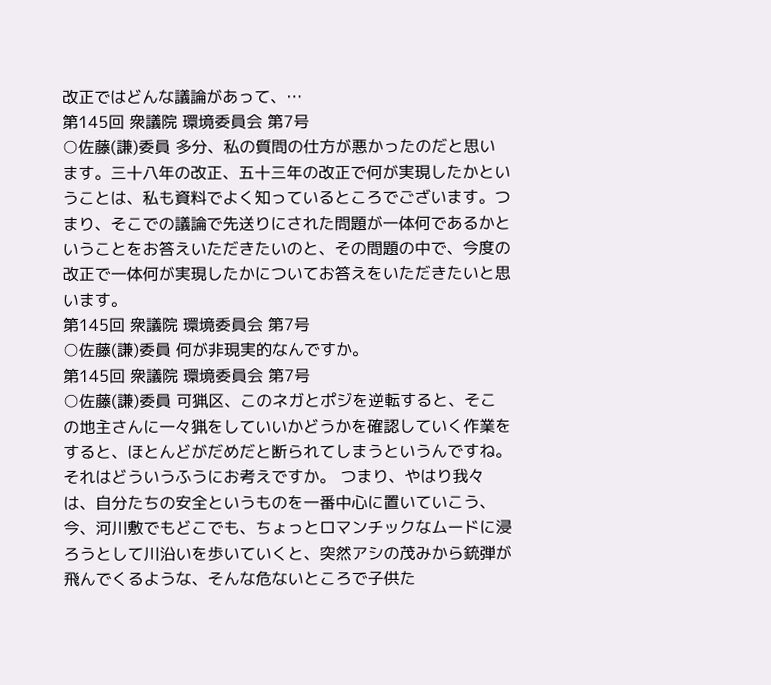改正ではどんな議論があって、…
第145回 衆議院 環境委員会 第7号
○佐藤(謙)委員 多分、私の質問の仕方が悪かったのだと思います。三十八年の改正、五十三年の改正で何が実現したかということは、私も資料でよく知っているところでございます。つまり、そこでの議論で先送りにされた問題が一体何であるかということをお答えいただきたいのと、その問題の中で、今度の改正で一体何が実現したかについてお答えをいただきたいと思います。
第145回 衆議院 環境委員会 第7号
○佐藤(謙)委員 何が非現実的なんですか。
第145回 衆議院 環境委員会 第7号
○佐藤(謙)委員 可猟区、このネガとポジを逆転すると、そこの地主さんに一々猟をしていいかどうかを確認していく作業をすると、ほとんどがだめだと断られてしまうというんですね。それはどういうふうにお考えですか。 つまり、やはり我々は、自分たちの安全というものを一番中心に置いていこう、今、河川敷でもどこでも、ちょっとロマンチックなムードに浸ろうとして川沿いを歩いていくと、突然アシの茂みから銃弾が飛んでくるような、そんな危ないところで子供た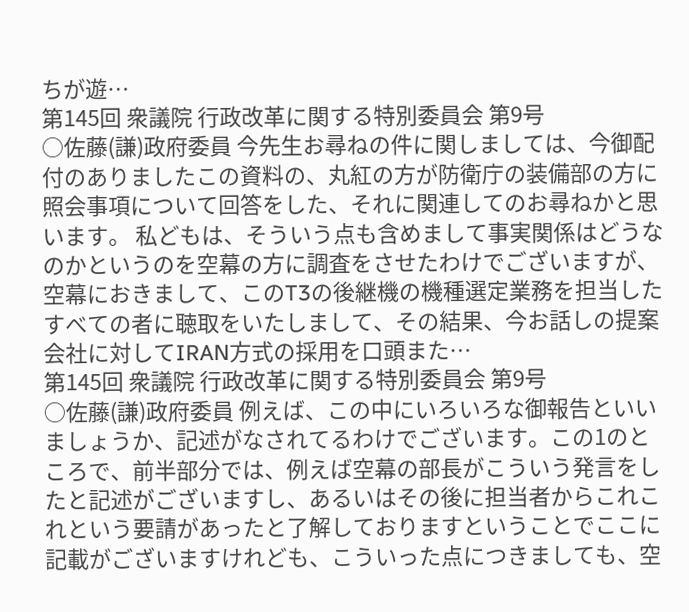ちが遊…
第145回 衆議院 行政改革に関する特別委員会 第9号
○佐藤(謙)政府委員 今先生お尋ねの件に関しましては、今御配付のありましたこの資料の、丸紅の方が防衛庁の装備部の方に照会事項について回答をした、それに関連してのお尋ねかと思います。 私どもは、そういう点も含めまして事実関係はどうなのかというのを空幕の方に調査をさせたわけでございますが、空幕におきまして、このT3の後継機の機種選定業務を担当したすべての者に聴取をいたしまして、その結果、今お話しの提案会社に対してIRAN方式の採用を口頭また…
第145回 衆議院 行政改革に関する特別委員会 第9号
○佐藤(謙)政府委員 例えば、この中にいろいろな御報告といいましょうか、記述がなされてるわけでございます。この1のところで、前半部分では、例えば空幕の部長がこういう発言をしたと記述がございますし、あるいはその後に担当者からこれこれという要請があったと了解しておりますということでここに記載がございますけれども、こういった点につきましても、空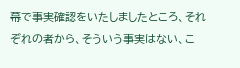幕で事実確認をいたしましたところ、それぞれの者から、そういう事実はない、こ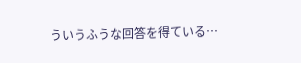ういうふうな回答を得ている…